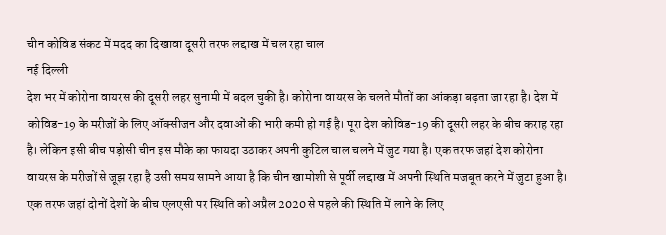चीन कोविड संकट में मदद का दिखावा दूसरी तरफ लद्दाख में चल रहा चाल
नई दिल्ली
देश भर में कोरोना वायरस की दूसरी लहर सुनामी में बदल चुकी है। कोरोना वायरस के चलते मौतों का आंकड़ा बढ़ता जा रहा है। देश में कोविड-19 के मरीजों के लिए ऑक्सीजन और दवाओं की भारी कमी हो गई है। पूरा देश कोविड-19 की दूसरी लहर के बीच कराह रहा है। लेकिन इसी बीच पड़ोसी चीन इस मौके का फायदा उठाकर अपनी कुटिल चाल चलने में जुट गया है। एक तरफ जहां देश कोरोना वायरस के मरीजों से जूझ रहा है उसी समय सामने आया है कि चीन खामोशी से पूर्वी लद्दाख में अपनी स्थिति मजबूत करने में जुटा हुआ है।
एक तरफ जहां दोनों देशों के बीच एलएसी पर स्थिति को अप्रैल 2020 से पहले की स्थिति में लाने के लिए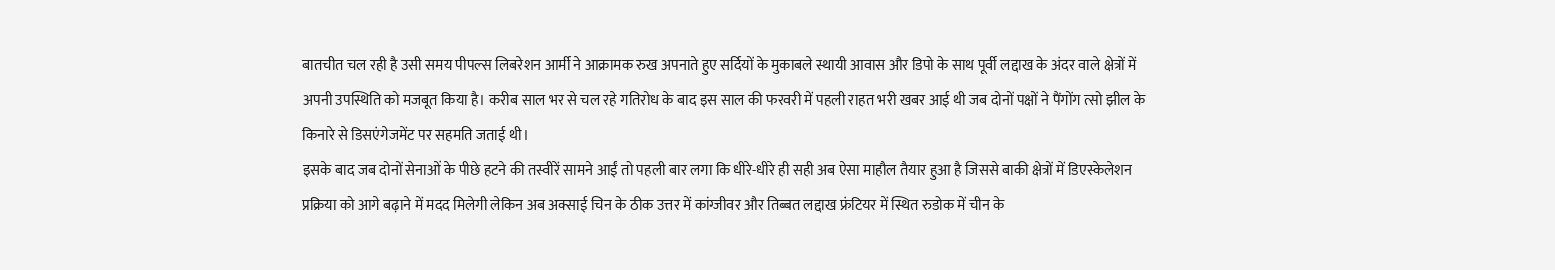बातचीत चल रही है उसी समय पीपल्स लिबरेशन आर्मी ने आक्रामक रुख अपनाते हुए सर्दियों के मुकाबले स्थायी आवास और डिपो के साथ पूर्वी लद्दाख के अंदर वाले क्षेत्रों में अपनी उपस्थिति को मजबूत किया है। करीब साल भर से चल रहे गतिरोध के बाद इस साल की फरवरी में पहली राहत भरी खबर आई थी जब दोनों पक्षों ने पैंगोंग त्सो झील के किनारे से डिसएंगेजमेंट पर सहमति जताई थी।
इसके बाद जब दोनों सेनाओं के पीछे हटने की तस्वीरें सामने आईं तो पहली बार लगा कि धीरे-धीरे ही सही अब ऐसा माहौल तैयार हुआ है जिससे बाकी क्षेत्रों में डिएस्केलेशन प्रक्रिया को आगे बढ़ाने में मदद मिलेगी लेकिन अब अक्साई चिन के ठीक उत्तर में कांग्जीवर और तिब्बत लद्दाख फ्रंटियर में स्थित रुडोक में चीन के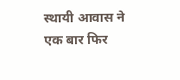स्थायी आवास ने एक बार फिर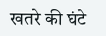खतरे की घंटे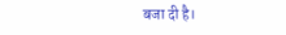बजा दी है।